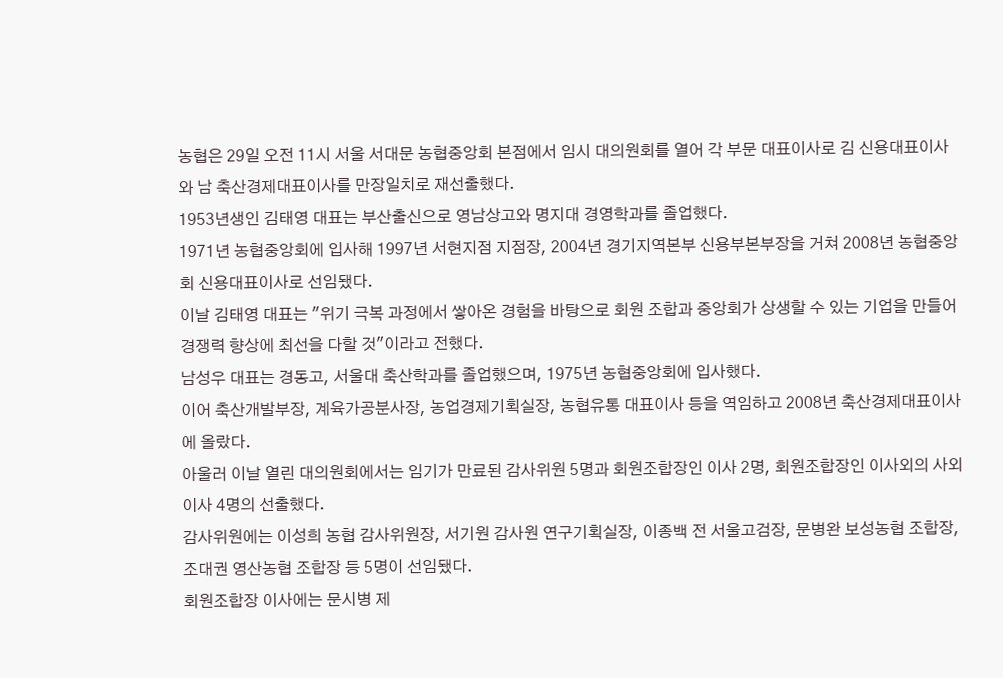농협은 29일 오전 11시 서울 서대문 농협중앙회 본점에서 임시 대의원회를 열어 각 부문 대표이사로 김 신용대표이사와 남 축산경제대표이사를 만장일치로 재선출했다.
1953년생인 김태영 대표는 부산출신으로 영남상고와 명지대 경영학과를 졸업했다.
1971년 농협중앙회에 입사해 1997년 서현지점 지점장, 2004년 경기지역본부 신용부본부장을 거쳐 2008년 농협중앙회 신용대표이사로 선임됐다.
이날 김태영 대표는 "위기 극복 과정에서 쌓아온 경험을 바탕으로 회원 조합과 중앙회가 상생할 수 있는 기업을 만들어 경쟁력 향상에 최선을 다할 것"이라고 전했다.
남성우 대표는 경동고, 서울대 축산학과를 졸업했으며, 1975년 농협중앙회에 입사했다.
이어 축산개발부장, 계육가공분사장, 농업경제기획실장, 농협유통 대표이사 등을 역임하고 2008년 축산경제대표이사에 올랐다.
아울러 이날 열린 대의원회에서는 임기가 만료된 감사위원 5명과 회원조합장인 이사 2명, 회원조합장인 이사외의 사외이사 4명의 선출했다.
감사위원에는 이성희 농협 감사위원장, 서기원 감사원 연구기획실장, 이종백 전 서울고검장, 문병완 보성농협 조합장, 조대권 영산농협 조합장 등 5명이 선임됐다.
회원조합장 이사에는 문시병 제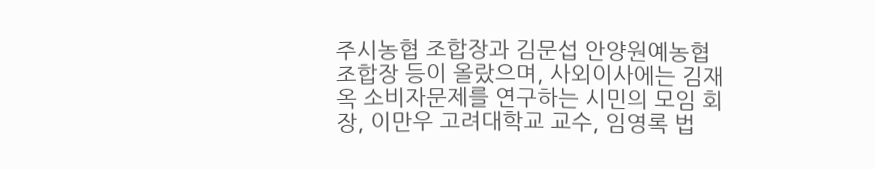주시농협 조합장과 김문섭 안양원예농협 조합장 등이 올랐으며, 사외이사에는 김재옥 소비자문제를 연구하는 시민의 모임 회장, 이만우 고려대학교 교수, 임영록 법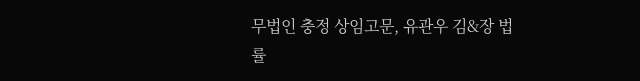무법인 충정 상임고문, 유관우 김&장 법률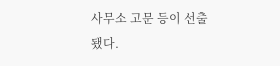사무소 고문 등이 선출됐다.